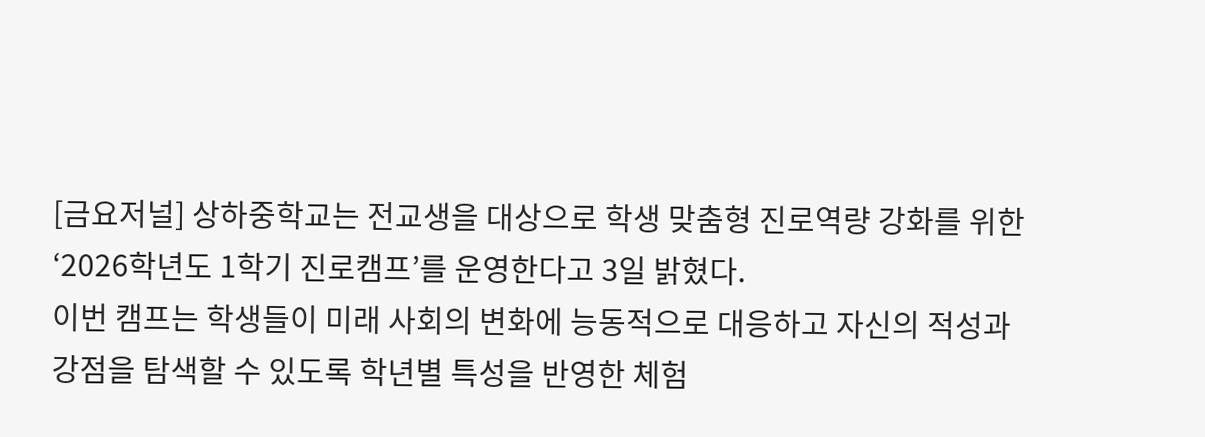[금요저널] 상하중학교는 전교생을 대상으로 학생 맞춤형 진로역량 강화를 위한 ‘2026학년도 1학기 진로캠프’를 운영한다고 3일 밝혔다.
이번 캠프는 학생들이 미래 사회의 변화에 능동적으로 대응하고 자신의 적성과 강점을 탐색할 수 있도록 학년별 특성을 반영한 체험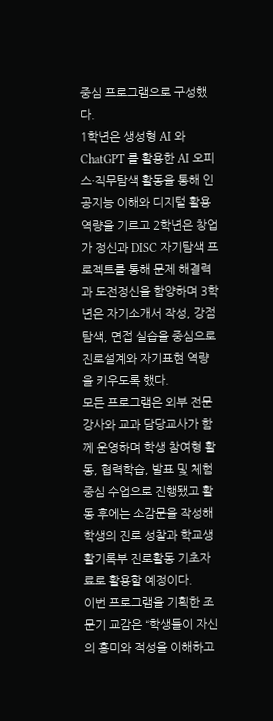중심 프로그램으로 구성했다.
1학년은 생성형 AI 와 ChatGPT 를 활용한 AI 오피스·직무탐색 활동을 통해 인공지능 이해와 디지털 활용 역량을 기르고 2학년은 창업가 정신과 DISC 자기탐색 프로젝트를 통해 문제 해결력과 도전정신을 함양하며 3학년은 자기소개서 작성, 강점 탐색, 면접 실습을 중심으로 진로설계와 자기표현 역량을 키우도록 했다.
모든 프로그램은 외부 전문강사와 교과 담당교사가 함께 운영하며 학생 참여형 활동, 협력학습, 발표 및 체험 중심 수업으로 진행됐고 활동 후에는 소감문을 작성해 학생의 진로 성찰과 학교생활기록부 진로활동 기초자료로 활용할 예정이다.
이번 프로그램을 기획한 조문기 교감은 “학생들이 자신의 흥미와 적성을 이해하고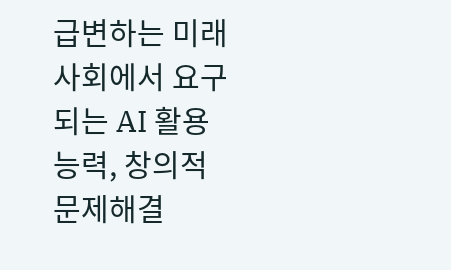급변하는 미래 사회에서 요구되는 AI 활용 능력, 창의적 문제해결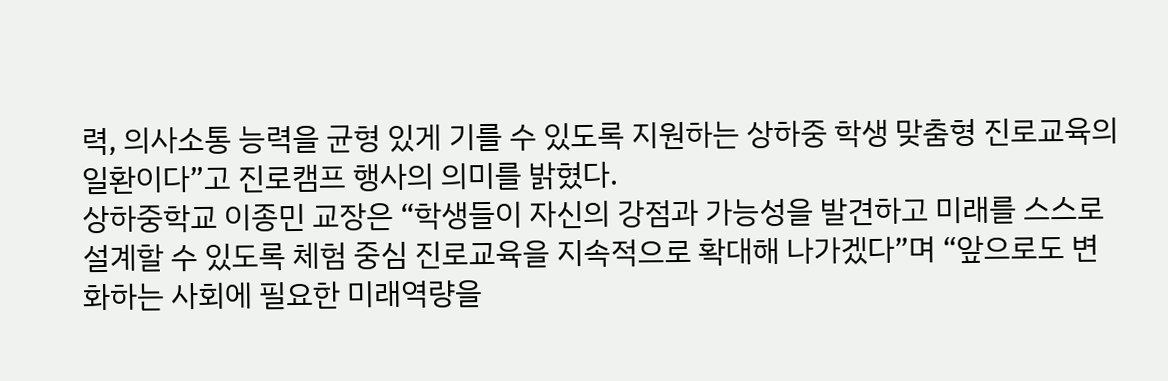력, 의사소통 능력을 균형 있게 기를 수 있도록 지원하는 상하중 학생 맞춤형 진로교육의 일환이다”고 진로캠프 행사의 의미를 밝혔다.
상하중학교 이종민 교장은 “학생들이 자신의 강점과 가능성을 발견하고 미래를 스스로 설계할 수 있도록 체험 중심 진로교육을 지속적으로 확대해 나가겠다”며 “앞으로도 변화하는 사회에 필요한 미래역량을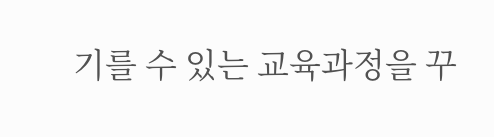기를 수 있는 교육과정을 꾸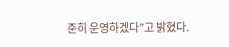준히 운영하겠다”고 밝혔다.